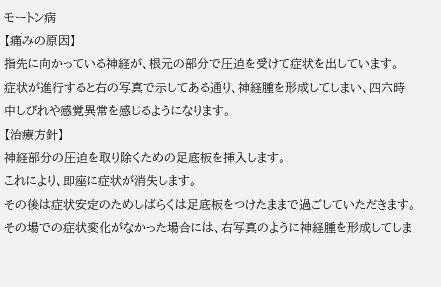モートン病
【痛みの原因】
指先に向かっている神経が、根元の部分で圧迫を受けて症状を出しています。
症状が進行すると右の写真で示してある通り、神経腫を形成してしまい、四六時中しびれや感覚異常を感じるようになります。
【治療方針】
神経部分の圧迫を取り除くための足底板を挿入します。
これにより、即座に症状が消失します。
その後は症状安定のためしばらくは足底板をつけたままで過ごしていただきます。
その場での症状変化がなかった場合には、右写真のように神経腫を形成してしま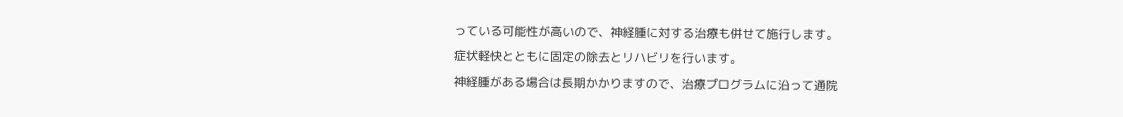っている可能性が高いので、神経腫に対する治療も併せて施行します。
症状軽快とともに固定の除去とリハビリを行います。
神経腫がある場合は長期かかりますので、治療プログラムに沿って通院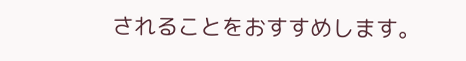されることをおすすめします。